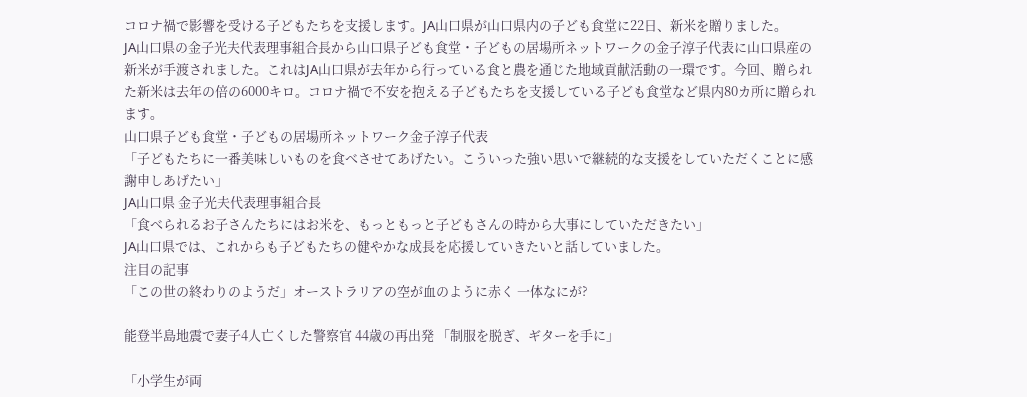コロナ禍で影響を受ける子どもたちを支援します。JA山口県が山口県内の子ども食堂に22日、新米を贈りました。
JA山口県の金子光夫代表理事組合長から山口県子ども食堂・子どもの居場所ネットワークの金子淳子代表に山口県産の新米が手渡されました。これはJA山口県が去年から行っている食と農を通じた地域貢献活動の一環です。今回、贈られた新米は去年の倍の6000キロ。コロナ禍で不安を抱える子どもたちを支援している子ども食堂など県内80カ所に贈られます。
山口県子ども食堂・子どもの居場所ネットワーク金子淳子代表
「子どもたちに一番美味しいものを食べさせてあげたい。こういった強い思いで継続的な支援をしていただくことに感謝申しあげたい」
JA山口県 金子光夫代表理事組合長
「食べられるお子さんたちにはお米を、もっともっと子どもさんの時から大事にしていただきたい」
JA山口県では、これからも子どもたちの健やかな成長を応援していきたいと話していました。
注目の記事
「この世の終わりのようだ」オーストラリアの空が血のように赤く 一体なにが?

能登半島地震で妻子4人亡くした警察官 44歳の再出発 「制服を脱ぎ、ギターを手に」

「小学生が両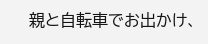親と自転車でお出かけ、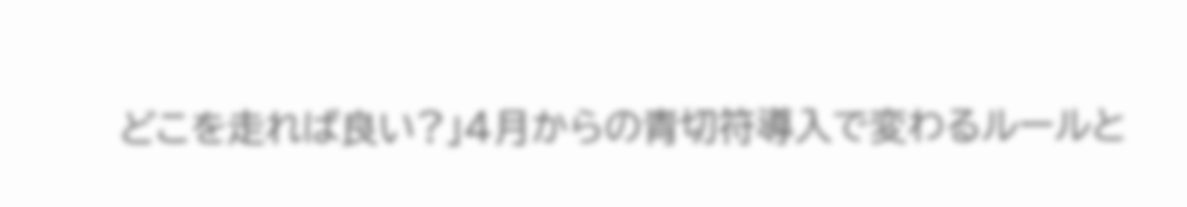どこを走れば良い?」4月からの青切符導入で変わるルールと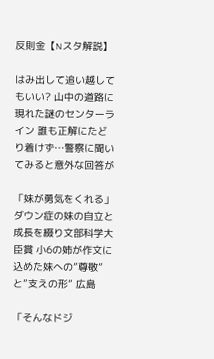反則金【Nスタ解説】

はみ出して追い越してもいい? 山中の道路に現れた謎のセンターライン 誰も正解にたどり着けず…警察に聞いてみると意外な回答が

「妹が勇気をくれる」ダウン症の妹の自立と成長を綴り文部科学大臣賞 小6の姉が作文に込めた妹への”尊敬”と”支えの形” 広島

「そんなドジ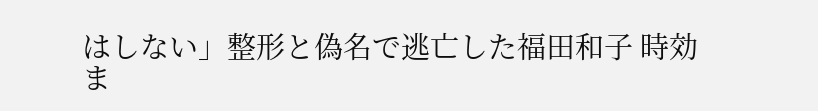はしない」整形と偽名で逃亡した福田和子 時効ま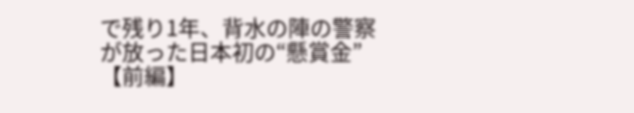で残り1年、背水の陣の警察が放った日本初の“懸賞金”【前編】